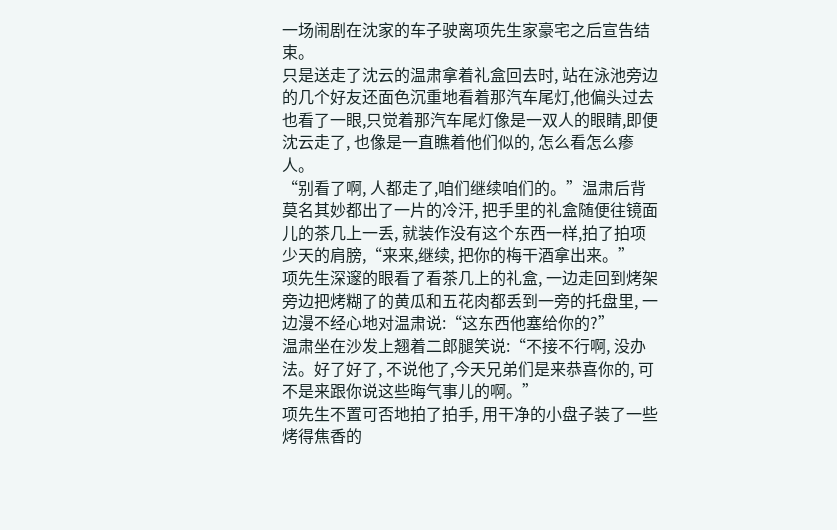一场闹剧在沈家的车子驶离项先生家豪宅之后宣告结束。
只是送走了沈云的温肃拿着礼盒回去时, 站在泳池旁边的几个好友还面色沉重地看着那汽车尾灯,他偏头过去也看了一眼,只觉着那汽车尾灯像是一双人的眼睛,即便沈云走了, 也像是一直瞧着他们似的, 怎么看怎么瘆人。
“别看了啊, 人都走了,咱们继续咱们的。”温肃后背莫名其妙都出了一片的冷汗, 把手里的礼盒随便往镜面儿的茶几上一丢, 就装作没有这个东西一样,拍了拍项少天的肩膀,“来来,继续, 把你的梅干酒拿出来。”
项先生深邃的眼看了看茶几上的礼盒, 一边走回到烤架旁边把烤糊了的黄瓜和五花肉都丢到一旁的托盘里, 一边漫不经心地对温肃说:“这东西他塞给你的?”
温肃坐在沙发上翘着二郎腿笑说:“不接不行啊, 没办法。好了好了, 不说他了,今天兄弟们是来恭喜你的, 可不是来跟你说这些晦气事儿的啊。”
项先生不置可否地拍了拍手, 用干净的小盘子装了一些烤得焦香的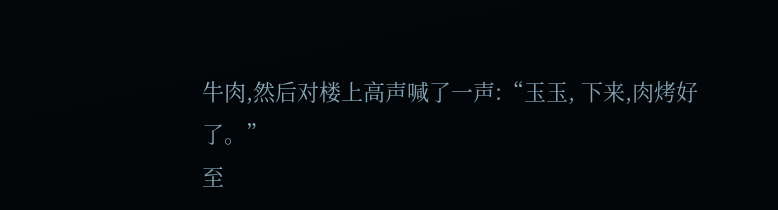牛肉,然后对楼上高声喊了一声:“玉玉, 下来,肉烤好了。”
至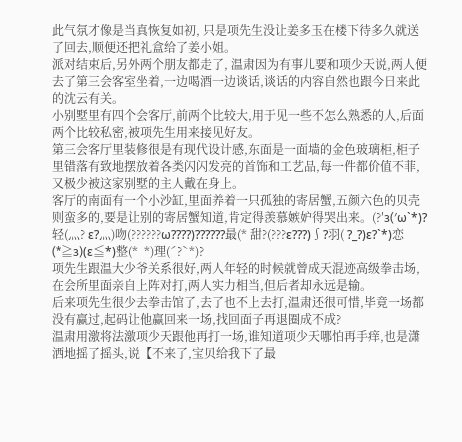此气氛才像是当真恢复如初, 只是项先生没让姜多玉在楼下待多久就送了回去,顺便还把礼盒给了姜小姐。
派对结束后,另外两个朋友都走了, 温肃因为有事儿要和项少天说,两人便去了第三会客室坐着,一边喝酒一边谈话,谈话的内容自然也跟今日来此的沈云有关。
小别墅里有四个会客厅,前两个比较大,用于见一些不怎么熟悉的人,后面两个比较私密,被项先生用来接见好友。
第三会客厅里装修很是有现代设计感,东面是一面墙的金色玻璃柜,柜子里错落有致地摆放着各类闪闪发亮的首饰和工艺品,每一件都价值不菲,又极少被这家别墅的主人戴在身上。
客厅的南面有一个小沙缸,里面养着一只孤独的寄居蟹,五颜六色的贝壳则蛮多的,要是让别的寄居蟹知道,肯定得羡慕嫉妒得哭出来。(?′з(′ω`*)?轻(灬? ε?灬)吻(??????ω????)??????最(* 甜?(???ε???)∫?羽( ?_?)ε?`*)恋(*≧з)(ε≦*)整(*  *)理(ˊ?ˋ*)?
项先生跟温大少爷关系很好,两人年轻的时候就曾成天混迹高级拳击场,在会所里面亲自上阵对打,两人实力相当,但后者却永远是输。
后来项先生很少去拳击馆了,去了也不上去打,温肃还很可惜,毕竟一场都没有赢过,起码让他赢回来一场,找回面子再退圈成不成?
温肃用激将法激项少天跟他再打一场,谁知道项少天哪怕再手痒,也是潇洒地摇了摇头,说【不来了,宝贝给我下了最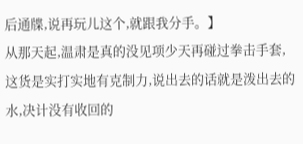后通牒,说再玩儿这个,就跟我分手。】
从那天起,温肃是真的没见项少天再碰过拳击手套,这货是实打实地有克制力,说出去的话就是泼出去的水,决计没有收回的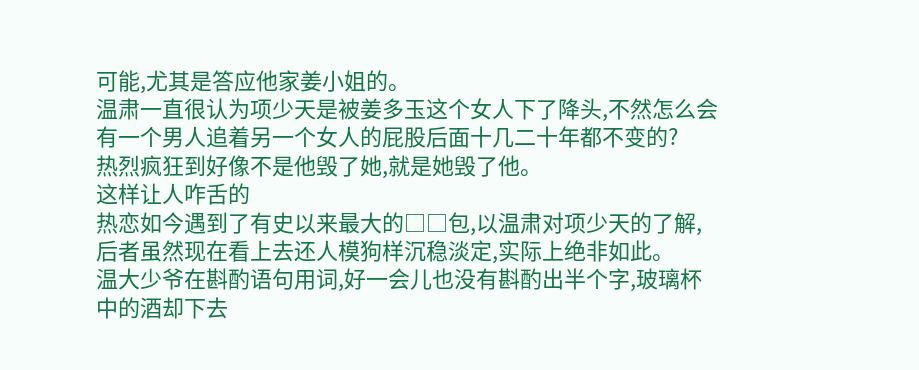可能,尤其是答应他家姜小姐的。
温肃一直很认为项少天是被姜多玉这个女人下了降头,不然怎么会有一个男人追着另一个女人的屁股后面十几二十年都不变的?
热烈疯狂到好像不是他毁了她,就是她毁了他。
这样让人咋舌的
热恋如今遇到了有史以来最大的□□包,以温肃对项少天的了解,后者虽然现在看上去还人模狗样沉稳淡定,实际上绝非如此。
温大少爷在斟酌语句用词,好一会儿也没有斟酌出半个字,玻璃杯中的酒却下去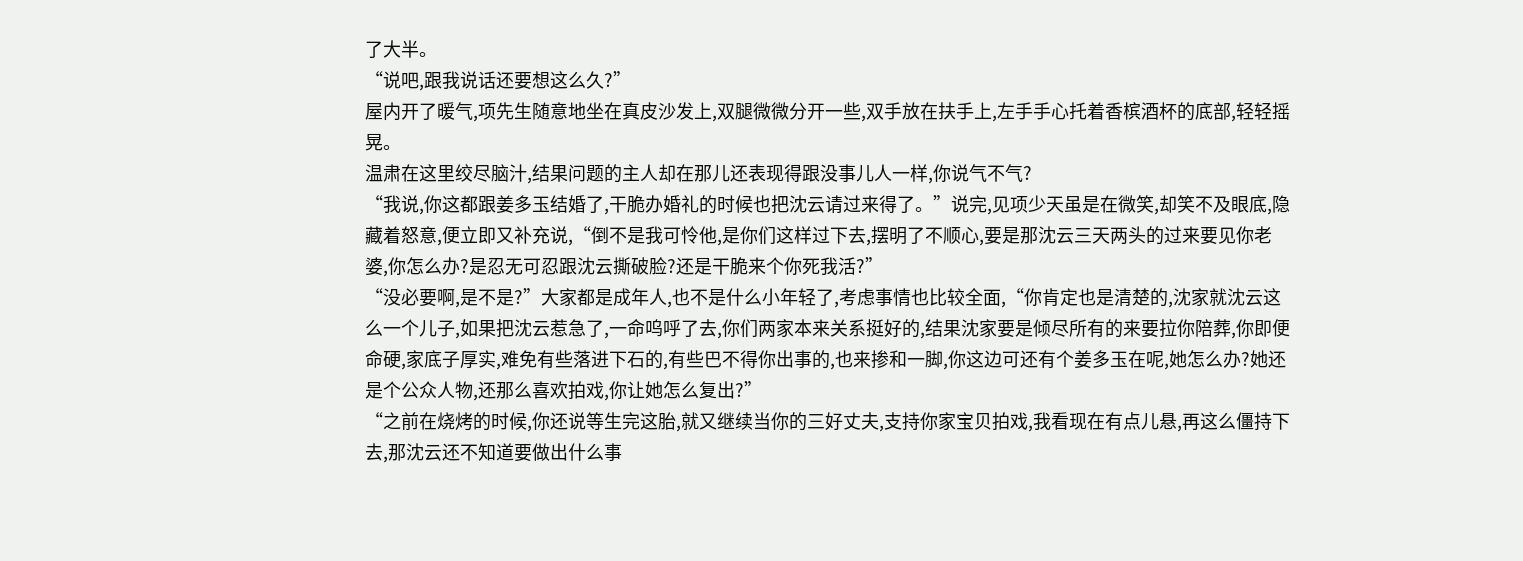了大半。
“说吧,跟我说话还要想这么久?”
屋内开了暖气,项先生随意地坐在真皮沙发上,双腿微微分开一些,双手放在扶手上,左手手心托着香槟酒杯的底部,轻轻摇晃。
温肃在这里绞尽脑汁,结果问题的主人却在那儿还表现得跟没事儿人一样,你说气不气?
“我说,你这都跟姜多玉结婚了,干脆办婚礼的时候也把沈云请过来得了。”说完,见项少天虽是在微笑,却笑不及眼底,隐藏着怒意,便立即又补充说,“倒不是我可怜他,是你们这样过下去,摆明了不顺心,要是那沈云三天两头的过来要见你老婆,你怎么办?是忍无可忍跟沈云撕破脸?还是干脆来个你死我活?”
“没必要啊,是不是?”大家都是成年人,也不是什么小年轻了,考虑事情也比较全面,“你肯定也是清楚的,沈家就沈云这么一个儿子,如果把沈云惹急了,一命呜呼了去,你们两家本来关系挺好的,结果沈家要是倾尽所有的来要拉你陪葬,你即便命硬,家底子厚实,难免有些落进下石的,有些巴不得你出事的,也来掺和一脚,你这边可还有个姜多玉在呢,她怎么办?她还是个公众人物,还那么喜欢拍戏,你让她怎么复出?”
“之前在烧烤的时候,你还说等生完这胎,就又继续当你的三好丈夫,支持你家宝贝拍戏,我看现在有点儿悬,再这么僵持下去,那沈云还不知道要做出什么事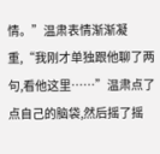情。”温肃表情渐渐凝重,“我刚才单独跟他聊了两句,看他这里……”温肃点了点自己的脑袋,然后摇了摇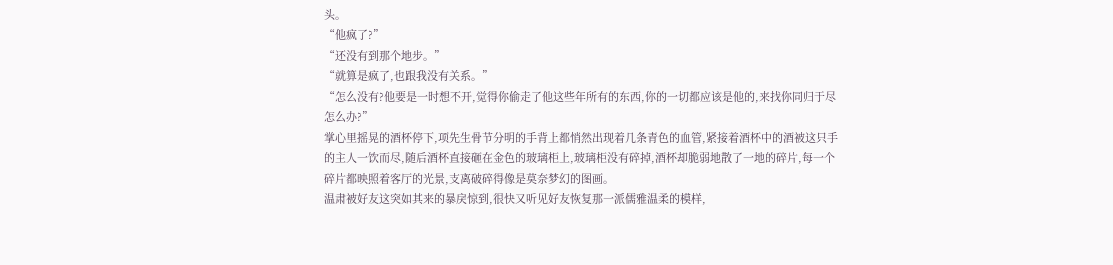头。
“他疯了?”
“还没有到那个地步。”
“就算是疯了,也跟我没有关系。”
“怎么没有?他要是一时想不开,觉得你偷走了他这些年所有的东西,你的一切都应该是他的,来找你同归于尽怎么办?”
掌心里摇晃的酒杯停下,项先生骨节分明的手背上都悄然出现着几条青色的血管,紧接着酒杯中的酒被这只手的主人一饮而尽,随后酒杯直接砸在金色的玻璃柜上,玻璃柜没有碎掉,酒杯却脆弱地散了一地的碎片,每一个碎片都映照着客厅的光景,支离破碎得像是莫奈梦幻的图画。
温肃被好友这突如其来的暴戾惊到,很快又听见好友恢复那一派儒雅温柔的模样,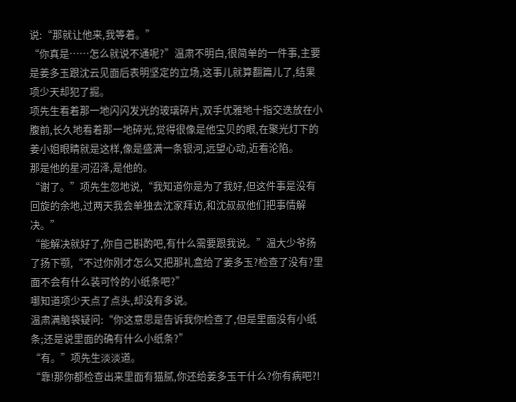说:“那就让他来,我等着。”
“你真是……怎么就说不通呢?”温肃不明白,很简单的一件事,主要是姜多玉跟沈云见面后表明坚定的立场,这事儿就算翻篇儿了,结果项少天却犯了掘。
项先生看着那一地闪闪发光的玻璃碎片,双手优雅地十指交迭放在小腹前,长久地看着那一地碎光,觉得很像是他宝贝的眼,在聚光灯下的姜小姐眼睛就是这样,像是盛满一条银河,远望心动,近看沦陷。
那是他的星河沼泽,是他的。
“谢了。”项先生忽地说,“我知道你是为了我好,但这件事是没有回旋的余地,过两天我会单独去沈家拜访,和沈叔叔他们把事情解决。”
“能解决就好了,你自己斟酌吧,有什么需要跟我说。”温大少爷扬了扬下颚,“不过你刚才怎么又把那礼盒给了姜多玉?检查了没有?里面不会有什么装可怜的小纸条吧?”
哪知道项少天点了点头,却没有多说。
温肃满脑袋疑问:“你这意思是告诉我你检查了,但是里面没有小纸条;还是说里面的确有什么小纸条?”
“有。”项先生淡淡道。
“靠!那你都检查出来里面有猫腻,你还给姜多玉干什么?你有病吧?!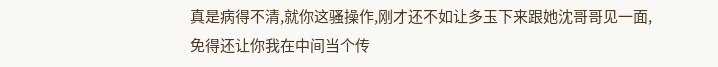真是病得不清,就你这骚操作,刚才还不如让多玉下来跟她沈哥哥见一面,免得还让你我在中间当个传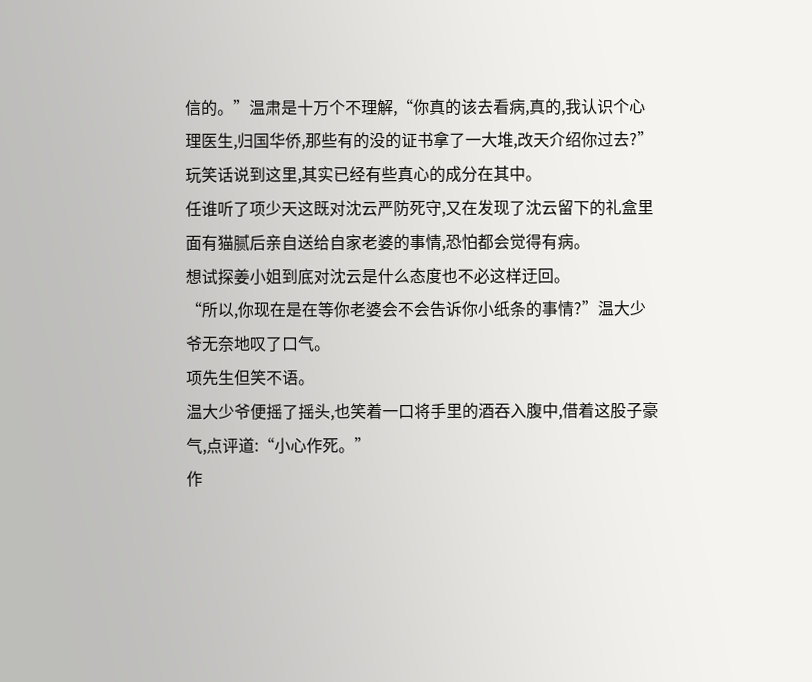信的。”温肃是十万个不理解,“你真的该去看病,真的,我认识个心理医生,归国华侨,那些有的没的证书拿了一大堆,改天介绍你过去?”
玩笑话说到这里,其实已经有些真心的成分在其中。
任谁听了项少天这既对沈云严防死守,又在发现了沈云留下的礼盒里面有猫腻后亲自送给自家老婆的事情,恐怕都会觉得有病。
想试探姜小姐到底对沈云是什么态度也不必这样迂回。
“所以,你现在是在等你老婆会不会告诉你小纸条的事情?”温大少爷无奈地叹了口气。
项先生但笑不语。
温大少爷便摇了摇头,也笑着一口将手里的酒吞入腹中,借着这股子豪气,点评道:“小心作死。”
作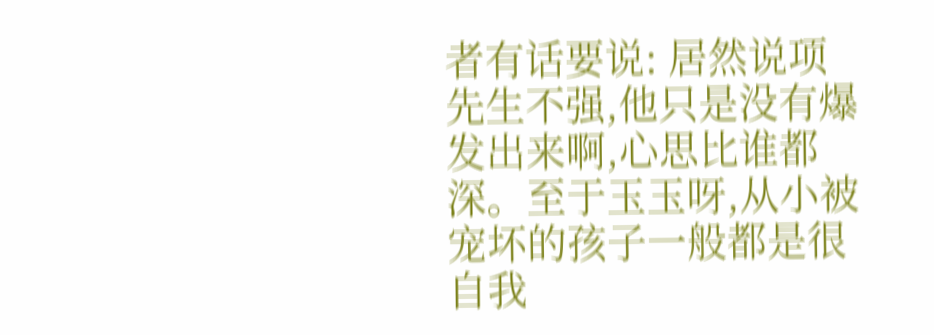者有话要说: 居然说项先生不强,他只是没有爆发出来啊,心思比谁都深。至于玉玉呀,从小被宠坏的孩子一般都是很自我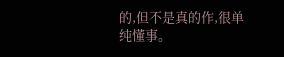的,但不是真的作,很单纯懂事。